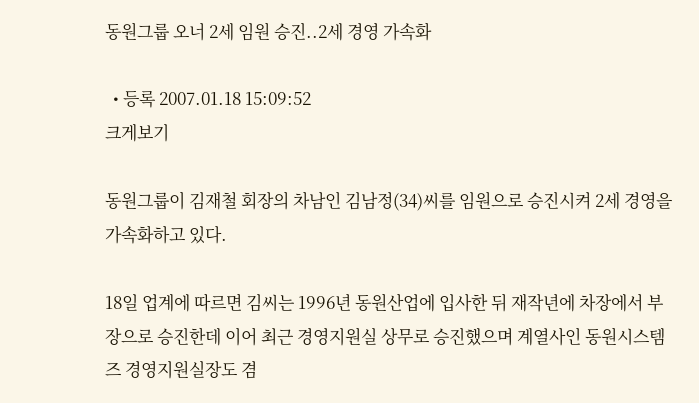동원그룹 오너 2세 임원 승진..2세 경영 가속화

  • 등록 2007.01.18 15:09:52
크게보기

동원그룹이 김재철 회장의 차남인 김남정(34)씨를 임원으로 승진시켜 2세 경영을 가속화하고 있다.

18일 업계에 따르면 김씨는 1996년 동원산업에 입사한 뒤 재작년에 차장에서 부장으로 승진한데 이어 최근 경영지원실 상무로 승진했으며 계열사인 동원시스템즈 경영지원실장도 겸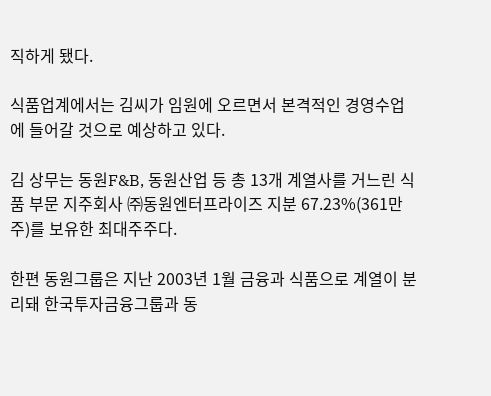직하게 됐다.

식품업계에서는 김씨가 임원에 오르면서 본격적인 경영수업에 들어갈 것으로 예상하고 있다.

김 상무는 동원F&B, 동원산업 등 총 13개 계열사를 거느린 식품 부문 지주회사 ㈜동원엔터프라이즈 지분 67.23%(361만주)를 보유한 최대주주다.

한편 동원그룹은 지난 2003년 1월 금융과 식품으로 계열이 분리돼 한국투자금융그룹과 동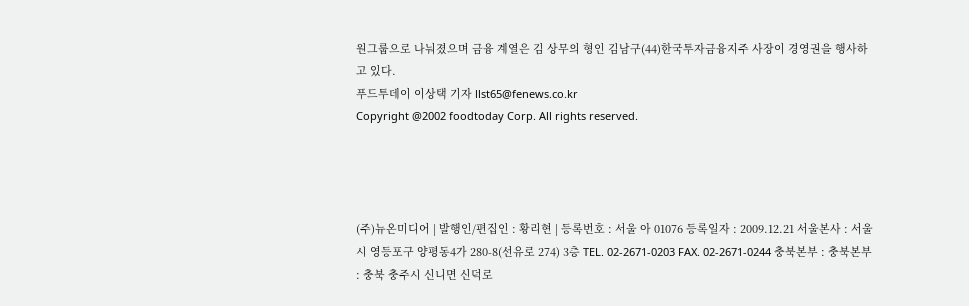원그룹으로 나눠졌으며 금융 계열은 김 상무의 형인 김남구(44)한국투자금융지주 사장이 경영권을 행사하고 있다.
푸드투데이 이상택 기자 llst65@fenews.co.kr
Copyright @2002 foodtoday Corp. All rights reserved.




(주)뉴온미디어 | 발행인/편집인 : 황리현 | 등록번호 : 서울 아 01076 등록일자 : 2009.12.21 서울본사 : 서울시 영등포구 양평동4가 280-8(선유로 274) 3층 TEL. 02-2671-0203 FAX. 02-2671-0244 충북본부 : 충북본부 : 충북 충주시 신니면 신덕로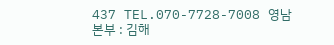437 TEL.070-7728-7008 영남본부 : 김해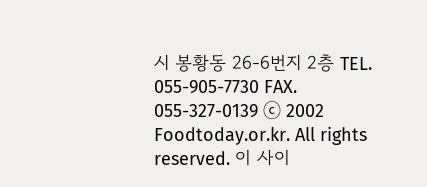시 봉황동 26-6번지 2층 TEL. 055-905-7730 FAX. 055-327-0139 ⓒ 2002 Foodtoday.or.kr. All rights reserved. 이 사이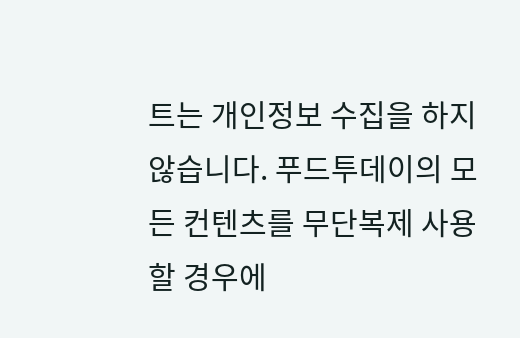트는 개인정보 수집을 하지 않습니다. 푸드투데이의 모든 컨텐츠를 무단복제 사용할 경우에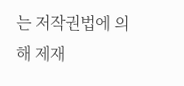는 저작권법에 의해 제재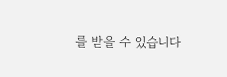를 받을 수 있습니다